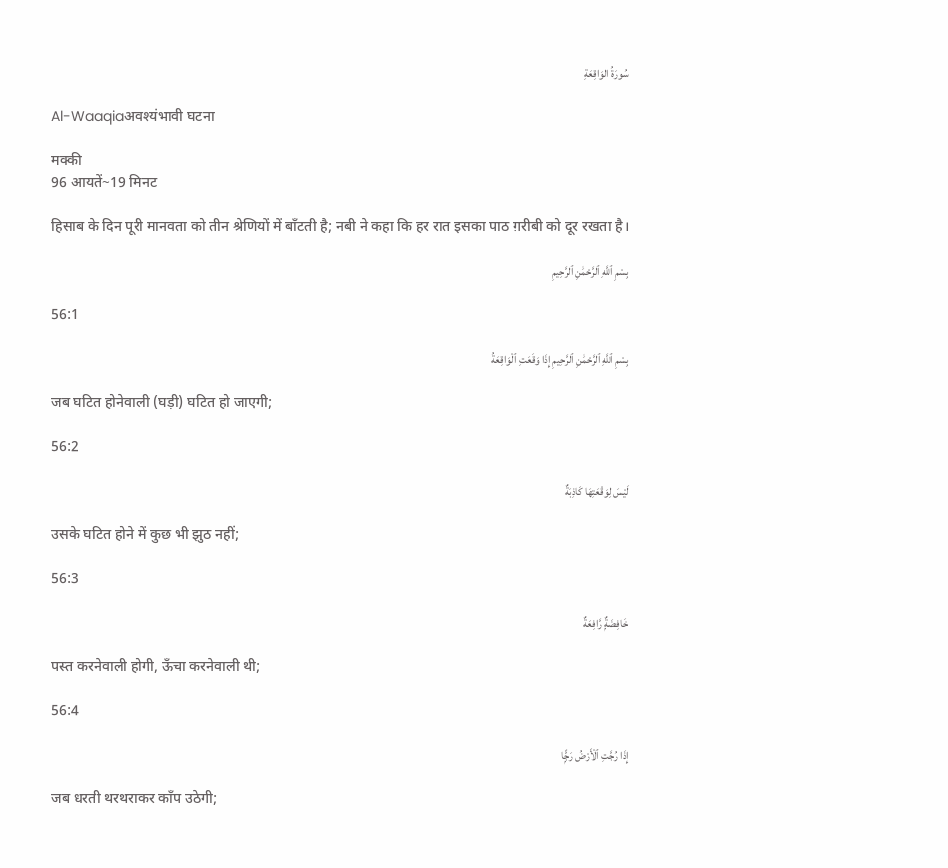سُورَةُ الوَاقِعَةِ

Al-Waaqiaअवश्यंभावी घटना

मक्की
96 आयतें~19 मिनट

हिसाब के दिन पूरी मानवता को तीन श्रेणियों में बाँटती है; नबी ने कहा कि हर रात इसका पाठ ग़रीबी को दूर रखता है।

بِسْمِ ٱللَّهِ ٱلرَّحْمَٰنِ ٱلرَّحِيمِ

56:1

بِسْمِ ٱللَّهِ ٱلرَّحْمَٰنِ ٱلرَّحِيمِ إِذَا وَقَعَتِ ٱلْوَاقِعَةُ

जब घटित होनेवाली (घड़ी) घटित हो जाएगी;

56:2

لَيْسَ لِوَقْعَتِهَا كَاذِبَةٌ

उसके घटित होने में कुछ भी झुठ नहीं;

56:3

خَافِضَةٌۭ رَّافِعَةٌ

पस्त करनेवाली होगी, ऊँचा करनेवाली थी;

56:4

إِذَا رُجَّتِ ٱلْأَرْضُ رَجًّۭا

जब धरती थरथराकर काँप उठेगी;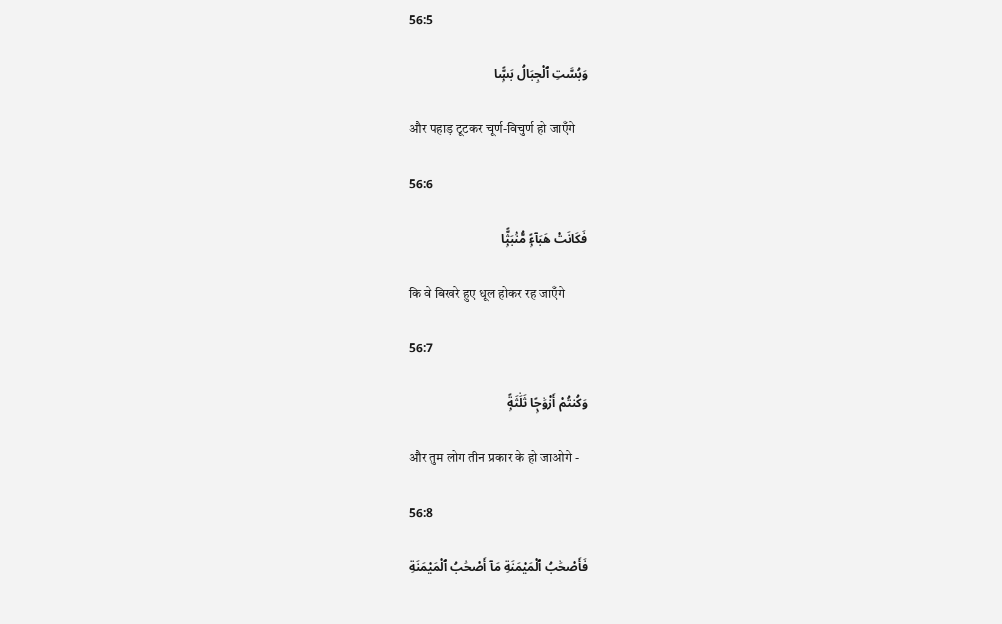56:5

وَبُسَّتِ ٱلْجِبَالُ بَسًّۭا

और पहाड़ टूटकर चूर्ण-विचुर्ण हो जाएँगे

56:6

فَكَانَتْ هَبَآءًۭ مُّنۢبَثًّۭا

कि वे बिखरे हुए धूल होकर रह जाएँगे

56:7

وَكُنتُمْ أَزْوَٰجًۭا ثَلَٰثَةًۭ

और तुम लोग तीन प्रकार के हो जाओगे -

56:8

فَأَصْحَٰبُ ٱلْمَيْمَنَةِ مَآ أَصْحَٰبُ ٱلْمَيْمَنَةِ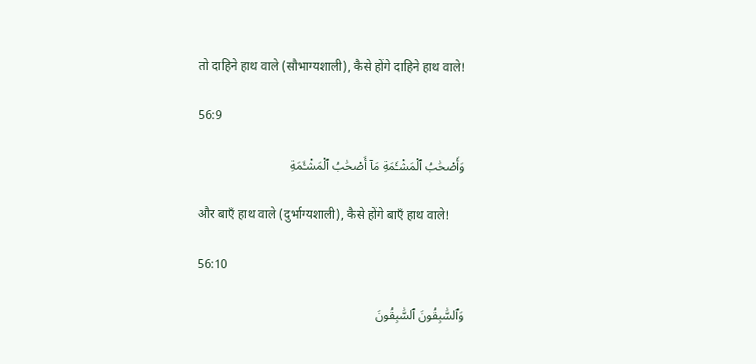तो दाहिने हाथ वाले (सौभाग्यशाली), कैसे होंगे दाहिने हाथ वाले!

56:9

وَأَصْحَٰبُ ٱلْمَشْـَٔمَةِ مَآ أَصْحَٰبُ ٱلْمَشْـَٔمَةِ

और बाएँ हाथ वाले (दुर्भाग्यशाली), कैसे होंगे बाएँ हाथ वाले!

56:10

وَٱلسَّٰبِقُونَ ٱلسَّٰبِقُونَ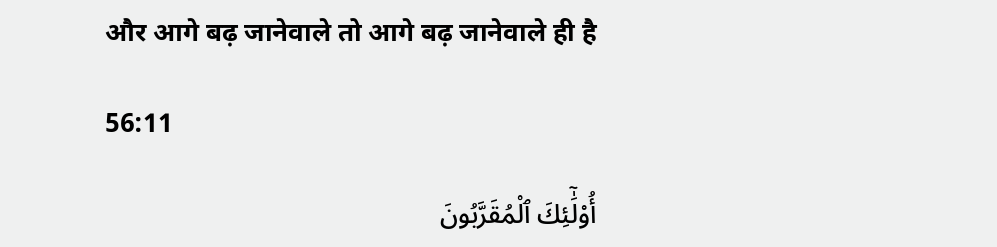और आगे बढ़ जानेवाले तो आगे बढ़ जानेवाले ही है

56:11

أُو۟لَٰٓئِكَ ٱلْمُقَرَّبُونَ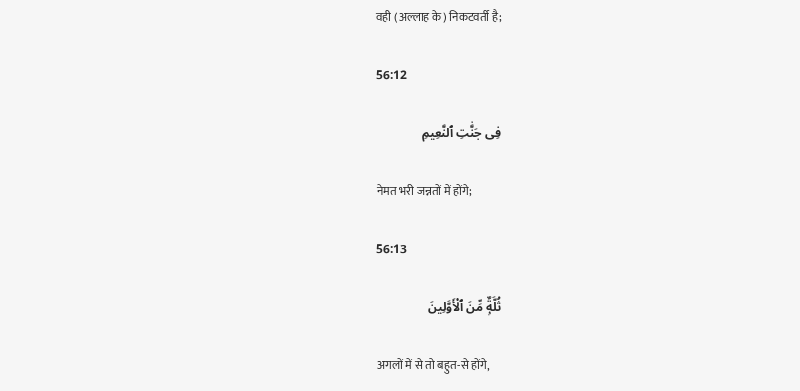वही (अल्लाह के) निकटवर्ती है;

56:12

فِى جَنَّٰتِ ٱلنَّعِيمِ

नेमत भरी जन्नतों में होंगे;

56:13

ثُلَّةٌۭ مِّنَ ٱلْأَوَّلِينَ

अगलों में से तो बहुत-से होंगे,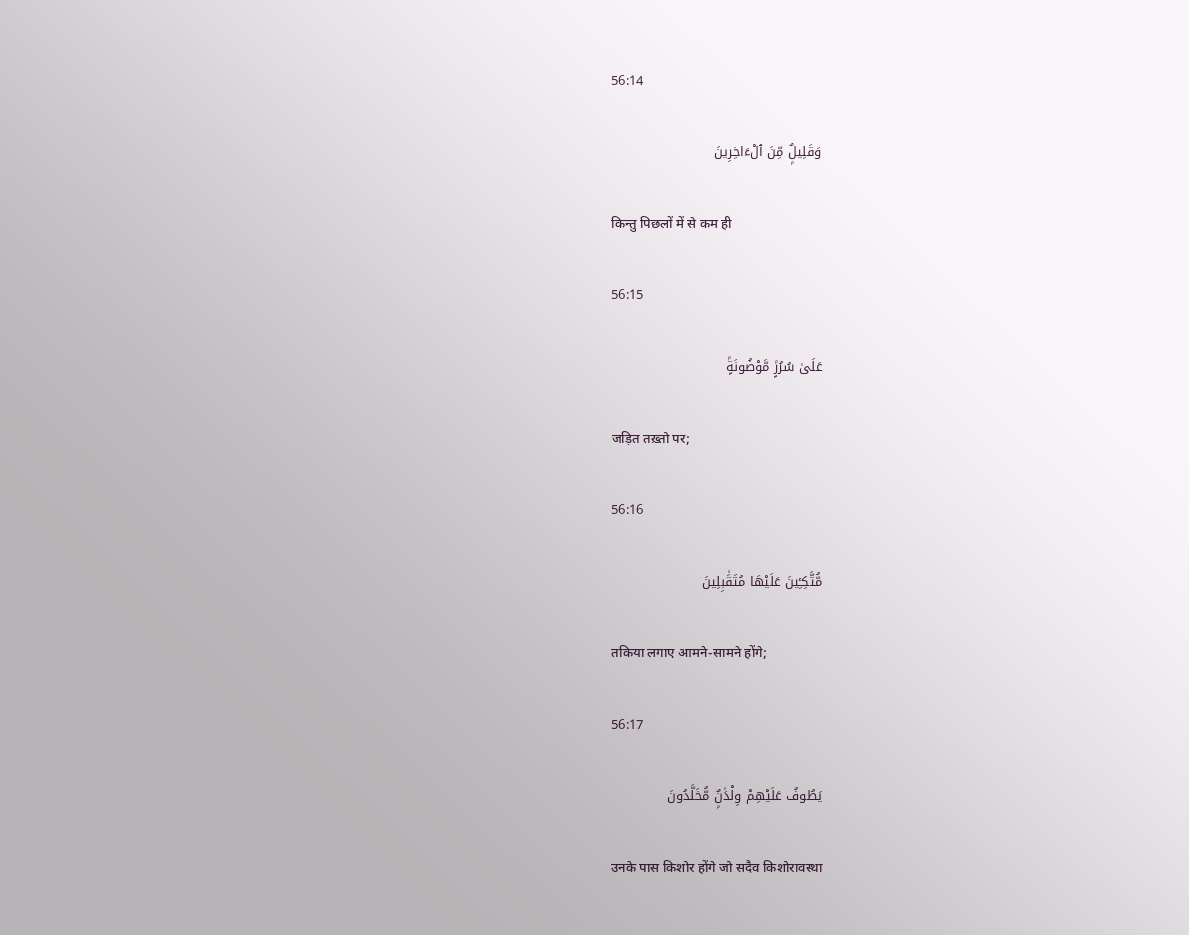56:14

وَقَلِيلٌۭ مِّنَ ٱلْءَاخِرِينَ

किन्तु पिछलों में से कम ही

56:15

عَلَىٰ سُرُرٍۢ مَّوْضُونَةٍۢ

जड़ित तख़्तो पर;

56:16

مُّتَّكِـِٔينَ عَلَيْهَا مُتَقَٰبِلِينَ

तकिया लगाए आमने-सामने होंगे;

56:17

يَطُوفُ عَلَيْهِمْ وِلْدَٰنٌۭ مُّخَلَّدُونَ

उनके पास किशोर होंगे जो सदैव किशोरावस्था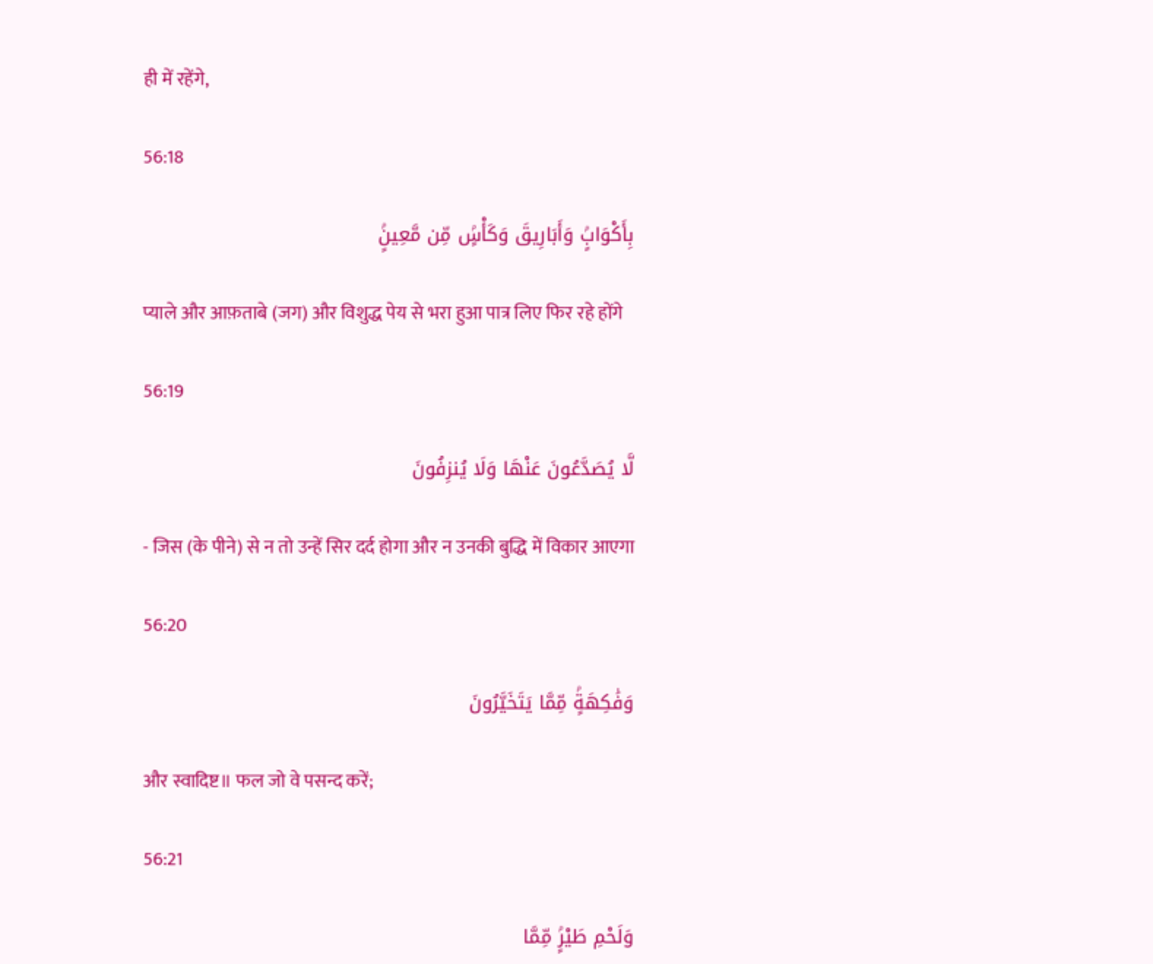ही में रहेंगे,

56:18

بِأَكْوَابٍۢ وَأَبَارِيقَ وَكَأْسٍۢ مِّن مَّعِينٍۢ

प्याले और आफ़ताबे (जग) और विशुद्ध पेय से भरा हुआ पात्र लिए फिर रहे होंगे

56:19

لَّا يُصَدَّعُونَ عَنْهَا وَلَا يُنزِفُونَ

- जिस (के पीने) से न तो उन्हें सिर दर्द होगा और न उनकी बुद्धि में विकार आएगा

56:20

وَفَٰكِهَةٍۢ مِّمَّا يَتَخَيَّرُونَ

और स्वादिष्ट॥ फल जो वे पसन्द करें;

56:21

وَلَحْمِ طَيْرٍۢ مِّمَّا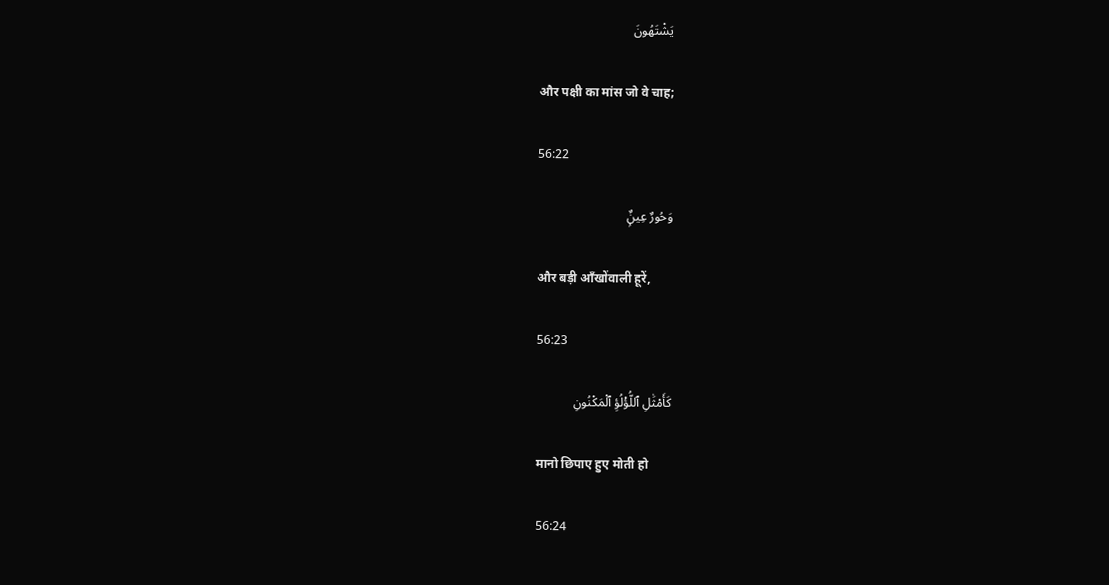يَشْتَهُونَ

और पक्षी का मांस जो वे चाह;

56:22

وَحُورٌ عِينٌۭ

और बड़ी आँखोंवाली हूरें,

56:23

كَأَمْثَٰلِ ٱللُّؤْلُؤِ ٱلْمَكْنُونِ

मानो छिपाए हुए मोती हो

56:24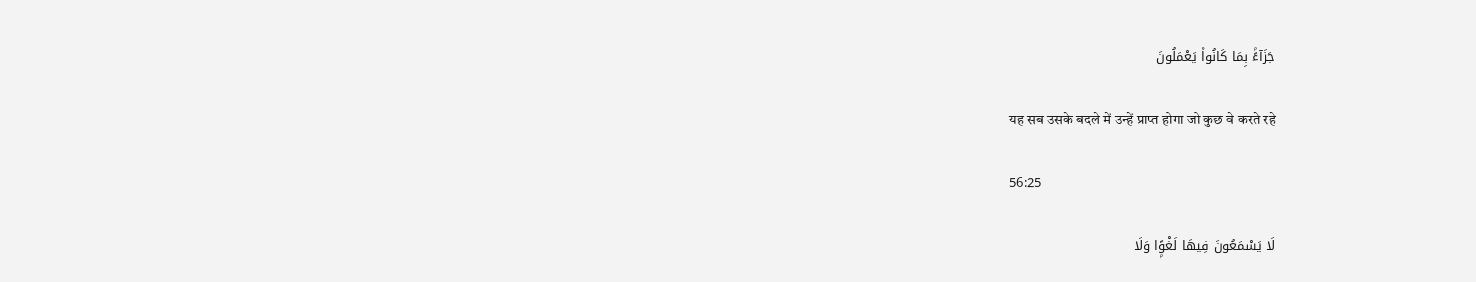جَزَآءًۢ بِمَا كَانُوا۟ يَعْمَلُونَ

यह सब उसके बदले में उन्हें प्राप्त होगा जो कुछ वे करते रहे

56:25

لَا يَسْمَعُونَ فِيهَا لَغْوًۭا وَلَا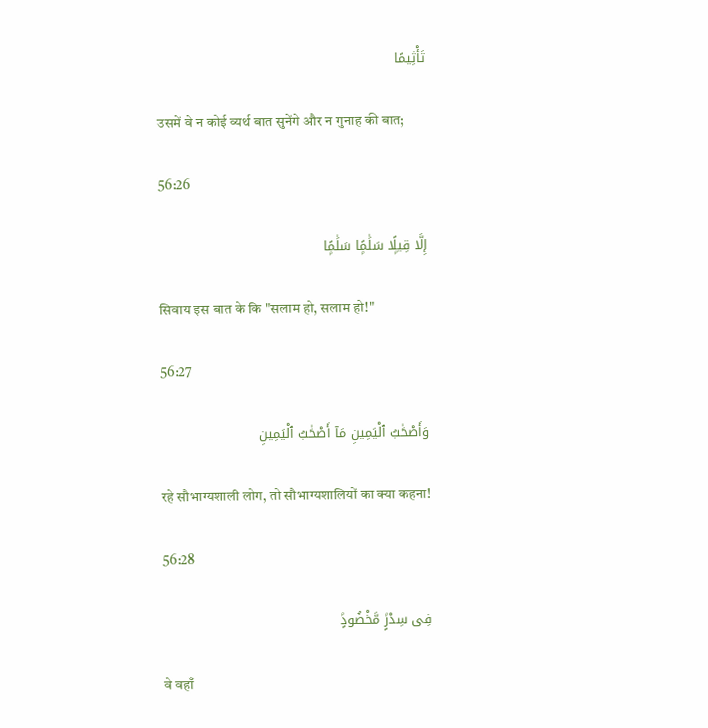تَأْثِيمًا

उसमें वे न कोई व्यर्थ बात सुनेंगे और न गुनाह की बात;

56:26

إِلَّا قِيلًۭا سَلَٰمًۭا سَلَٰمًۭا

सिवाय इस बात के कि "सलाम हो, सलाम हो!"

56:27

وَأَصْحَٰبُ ٱلْيَمِينِ مَآ أَصْحَٰبُ ٱلْيَمِينِ

रहे सौभाग्यशाली लोग, तो सौभाग्यशालियों का क्या कहना!

56:28

فِى سِدْرٍۢ مَّخْضُودٍۢ

वे वहाँ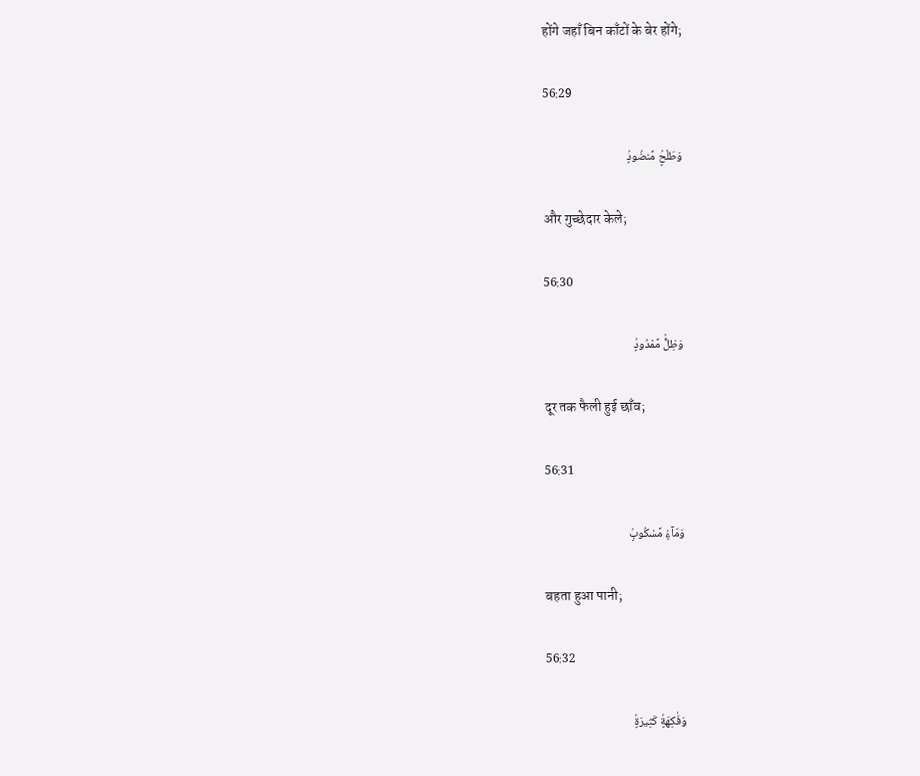होंगे जहाँ बिन काँटों के बेर होंगे;

56:29

وَطَلْحٍۢ مَّنضُودٍۢ

और गुच्छेदार केले;

56:30

وَظِلٍّۢ مَّمْدُودٍۢ

दूर तक फैली हुई छाँव;

56:31

وَمَآءٍۢ مَّسْكُوبٍۢ

बहता हुआ पानी;

56:32

وَفَٰكِهَةٍۢ كَثِيرَةٍۢ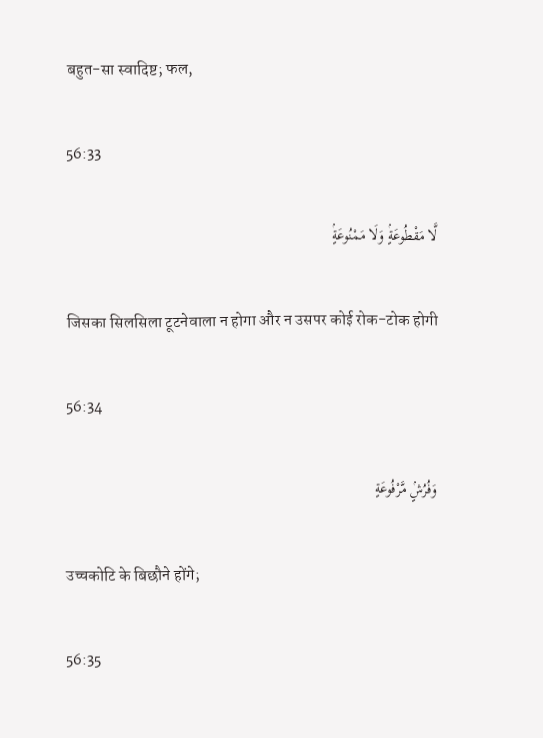बहुत-सा स्वादिष्ट; फल,

56:33

لَّا مَقْطُوعَةٍۢ وَلَا مَمْنُوعَةٍۢ

जिसका सिलसिला टूटनेवाला न होगा और न उसपर कोई रोक-टोक होगी

56:34

وَفُرُشٍۢ مَّرْفُوعَةٍ

उच्चकोटि के बिछौने होंगे;

56:35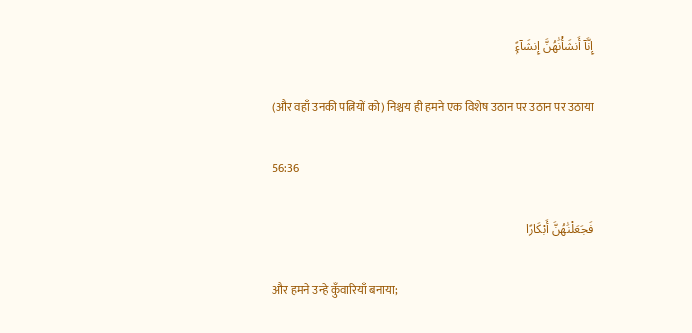إِنَّآ أَنشَأْنَٰهُنَّ إِنشَآءًۭ

(और वहाँ उनकी पत्नियों को) निश्चय ही हमने एक विशेष उठान पर उठान पर उठाया

56:36

فَجَعَلْنَٰهُنَّ أَبْكَارًا

और हमने उन्हे कुँवारियाँ बनाया;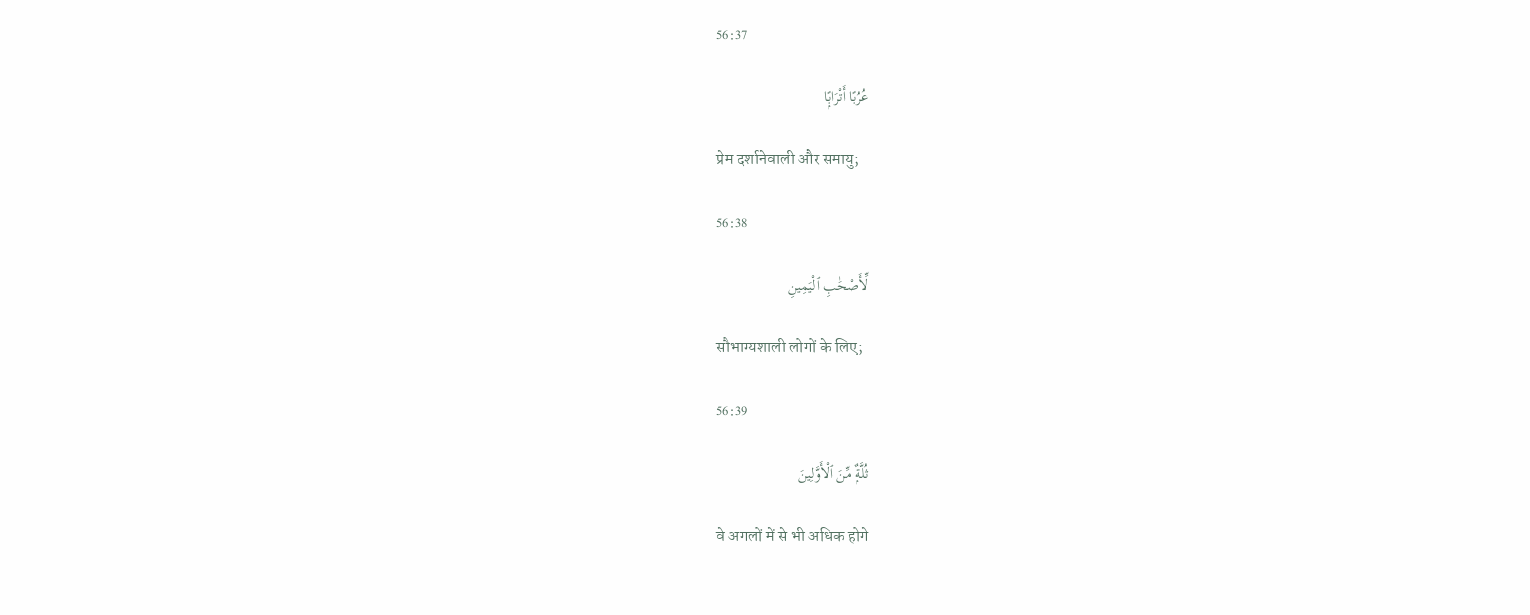56:37

عُرُبًا أَتْرَابًۭا

प्रेम दर्शानेवाली और समायु;

56:38

لِّأَصْحَٰبِ ٱلْيَمِينِ

सौभाग्यशाली लोगों के लिए;

56:39

ثُلَّةٌۭ مِّنَ ٱلْأَوَّلِينَ

वे अगलों में से भी अधिक होगे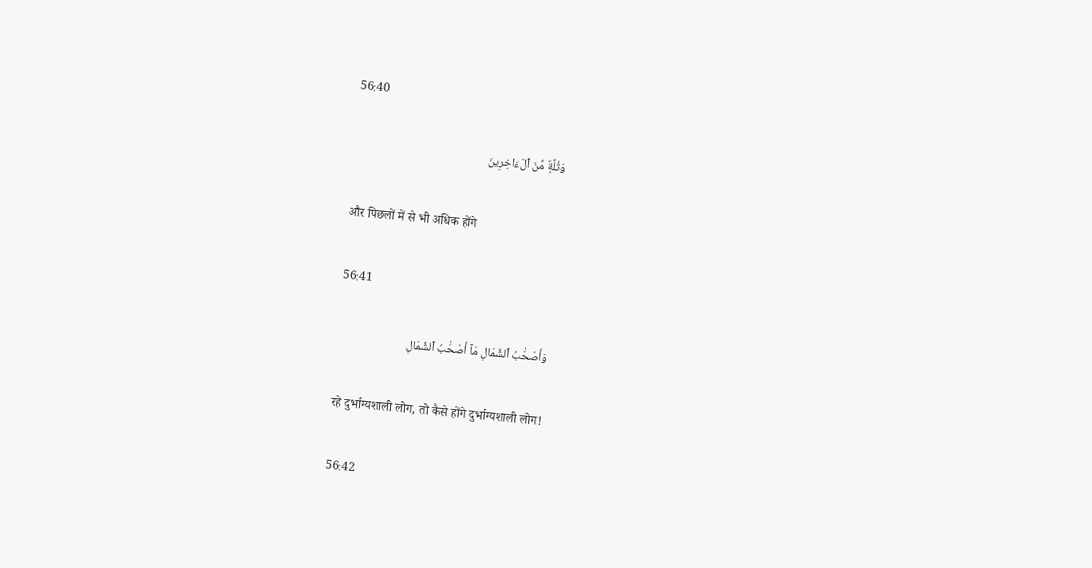56:40

وَثُلَّةٌۭ مِّنَ ٱلْءَاخِرِينَ

और पिछलों में से भी अधिक होंगे

56:41

وَأَصْحَٰبُ ٱلشِّمَالِ مَآ أَصْحَٰبُ ٱلشِّمَالِ

रहे दुर्भाग्यशाली लोग, तो कैसे होंगे दुर्भाग्यशाली लोग!

56:42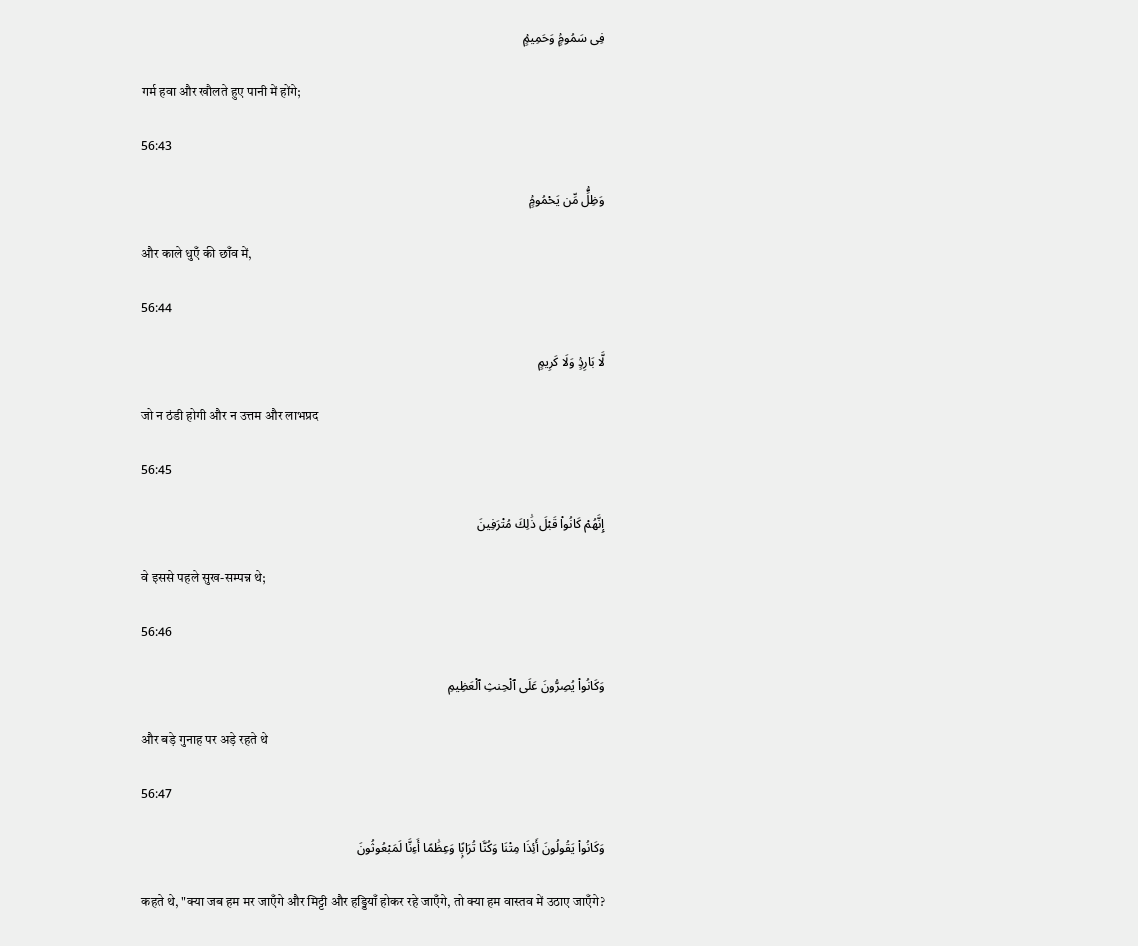فِى سَمُومٍۢ وَحَمِيمٍۢ

गर्म हवा और खौलते हुए पानी में होंगे;

56:43

وَظِلٍّۢ مِّن يَحْمُومٍۢ

और काले धुएँ की छाँव में,

56:44

لَّا بَارِدٍۢ وَلَا كَرِيمٍ

जो न ठंडी होगी और न उत्तम और लाभप्रद

56:45

إِنَّهُمْ كَانُوا۟ قَبْلَ ذَٰلِكَ مُتْرَفِينَ

वे इससे पहले सुख-सम्पन्न थे;

56:46

وَكَانُوا۟ يُصِرُّونَ عَلَى ٱلْحِنثِ ٱلْعَظِيمِ

और बड़े गुनाह पर अड़े रहते थे

56:47

وَكَانُوا۟ يَقُولُونَ أَئِذَا مِتْنَا وَكُنَّا تُرَابًۭا وَعِظَٰمًا أَءِنَّا لَمَبْعُوثُونَ

कहते थे, "क्या जब हम मर जाएँगे और मिट्टी और हड्डियाँ होकर रहे जाएँगे, तो क्या हम वास्तव में उठाए जाएँगे?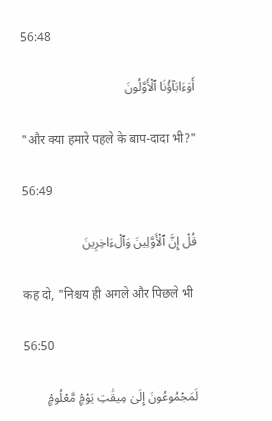56:48

أَوَءَابَآؤُنَا ٱلْأَوَّلُونَ

"और क्या हमारे पहले के बाप-दादा भी?"

56:49

قُلْ إِنَّ ٱلْأَوَّلِينَ وَٱلْءَاخِرِينَ

कह दो, "निश्चय ही अगले और पिछले भी

56:50

لَمَجْمُوعُونَ إِلَىٰ مِيقَٰتِ يَوْمٍۢ مَّعْلُومٍۢ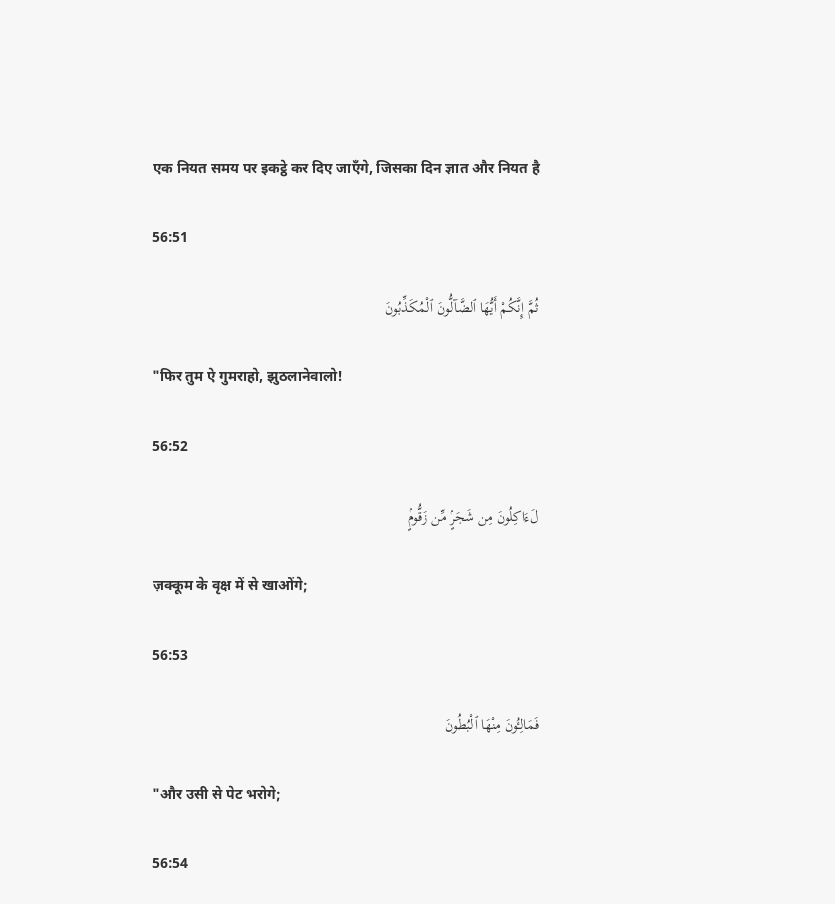एक नियत समय पर इकट्ठे कर दिए जाएँगे, जिसका दिन ज्ञात और नियत है

56:51

ثُمَّ إِنَّكُمْ أَيُّهَا ٱلضَّآلُّونَ ٱلْمُكَذِّبُونَ

"फिर तुम ऐ गुमराहो, झुठलानेवालो!

56:52

لَءَاكِلُونَ مِن شَجَرٍۢ مِّن زَقُّومٍۢ

ज़क्कूम के वृक्ष में से खाओंगे;

56:53

فَمَالِـُٔونَ مِنْهَا ٱلْبُطُونَ

"और उसी से पेट भरोगे;

56:54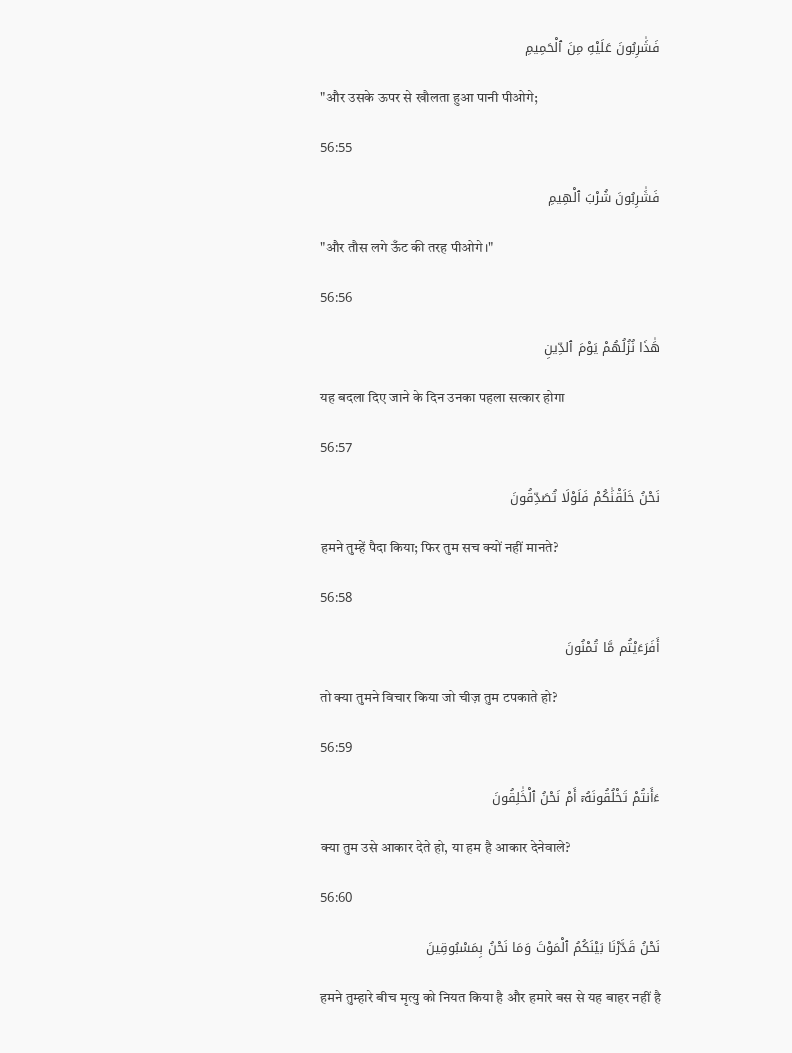فَشَٰرِبُونَ عَلَيْهِ مِنَ ٱلْحَمِيمِ

"और उसके ऊपर से खौलता हुआ पानी पीओगे;

56:55

فَشَٰرِبُونَ شُرْبَ ٱلْهِيمِ

"और तौस लगे ऊँट की तरह पीओगे।"

56:56

هَٰذَا نُزُلُهُمْ يَوْمَ ٱلدِّينِ

यह बदला दिए जाने के दिन उनका पहला सत्कार होगा

56:57

نَحْنُ خَلَقْنَٰكُمْ فَلَوْلَا تُصَدِّقُونَ

हमने तुम्हें पैदा किया; फिर तुम सच क्यों नहीं मानते?

56:58

أَفَرَءَيْتُم مَّا تُمْنُونَ

तो क्या तुमने विचार किया जो चीज़ तुम टपकाते हो?

56:59

ءَأَنتُمْ تَخْلُقُونَهُۥٓ أَمْ نَحْنُ ٱلْخَٰلِقُونَ

क्या तुम उसे आकार देते हो, या हम है आकार देनेवाले?

56:60

نَحْنُ قَدَّرْنَا بَيْنَكُمُ ٱلْمَوْتَ وَمَا نَحْنُ بِمَسْبُوقِينَ

हमने तुम्हारे बीच मृत्यु को नियत किया है और हमारे बस से यह बाहर नहीं है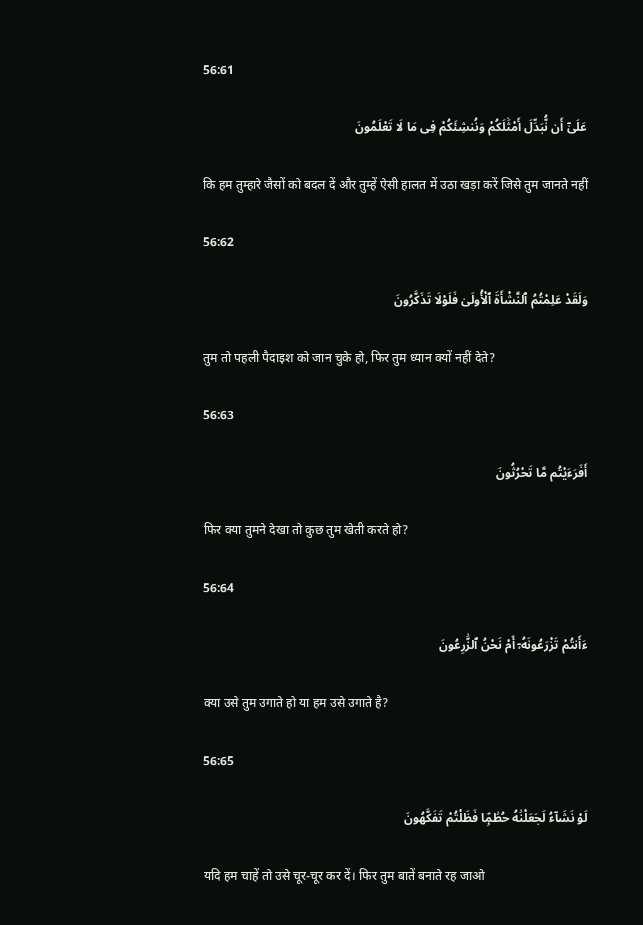56:61

عَلَىٰٓ أَن نُّبَدِّلَ أَمْثَٰلَكُمْ وَنُنشِئَكُمْ فِى مَا لَا تَعْلَمُونَ

कि हम तुम्हारे जैसों को बदल दें और तुम्हें ऐसी हालत में उठा खड़ा करें जिसे तुम जानते नहीं

56:62

وَلَقَدْ عَلِمْتُمُ ٱلنَّشْأَةَ ٱلْأُولَىٰ فَلَوْلَا تَذَكَّرُونَ

तुम तो पहली पैदाइश को जान चुके हो, फिर तुम ध्यान क्यों नहीं देते?

56:63

أَفَرَءَيْتُم مَّا تَحْرُثُونَ

फिर क्या तुमने देखा तो कुछ तुम खेती करते हो?

56:64

ءَأَنتُمْ تَزْرَعُونَهُۥٓ أَمْ نَحْنُ ٱلزَّٰرِعُونَ

क्या उसे तुम उगाते हो या हम उसे उगाते है?

56:65

لَوْ نَشَآءُ لَجَعَلْنَٰهُ حُطَٰمًۭا فَظَلْتُمْ تَفَكَّهُونَ

यदि हम चाहें तो उसे चूर-चूर कर दें। फिर तुम बातें बनाते रह जाओ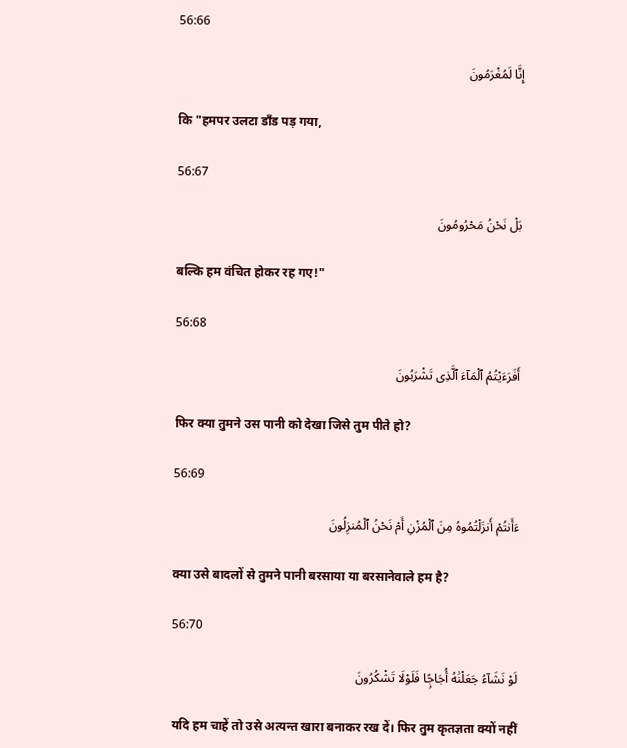56:66

إِنَّا لَمُغْرَمُونَ

कि "हमपर उलटा डाँड पड़ गया,

56:67

بَلْ نَحْنُ مَحْرُومُونَ

बल्कि हम वंचित होकर रह गए!"

56:68

أَفَرَءَيْتُمُ ٱلْمَآءَ ٱلَّذِى تَشْرَبُونَ

फिर क्या तुमने उस पानी को देखा जिसे तुम पीते हो?

56:69

ءَأَنتُمْ أَنزَلْتُمُوهُ مِنَ ٱلْمُزْنِ أَمْ نَحْنُ ٱلْمُنزِلُونَ

क्या उसे बादलों से तुमने पानी बरसाया या बरसानेवाले हम है?

56:70

لَوْ نَشَآءُ جَعَلْنَٰهُ أُجَاجًۭا فَلَوْلَا تَشْكُرُونَ

यदि हम चाहें तो उसे अत्यन्त खारा बनाकर रख दें। फिर तुम कृतज्ञता क्यों नहीं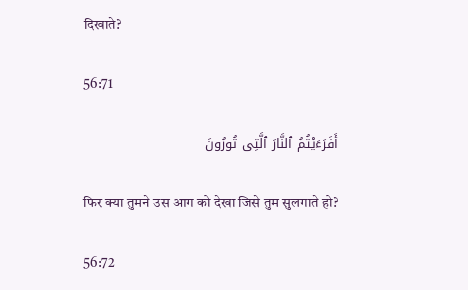दिखाते?

56:71

أَفَرَءَيْتُمُ ٱلنَّارَ ٱلَّتِى تُورُونَ

फिर क्या तुमने उस आग को देखा जिसे तुम सुलगाते हो?

56:72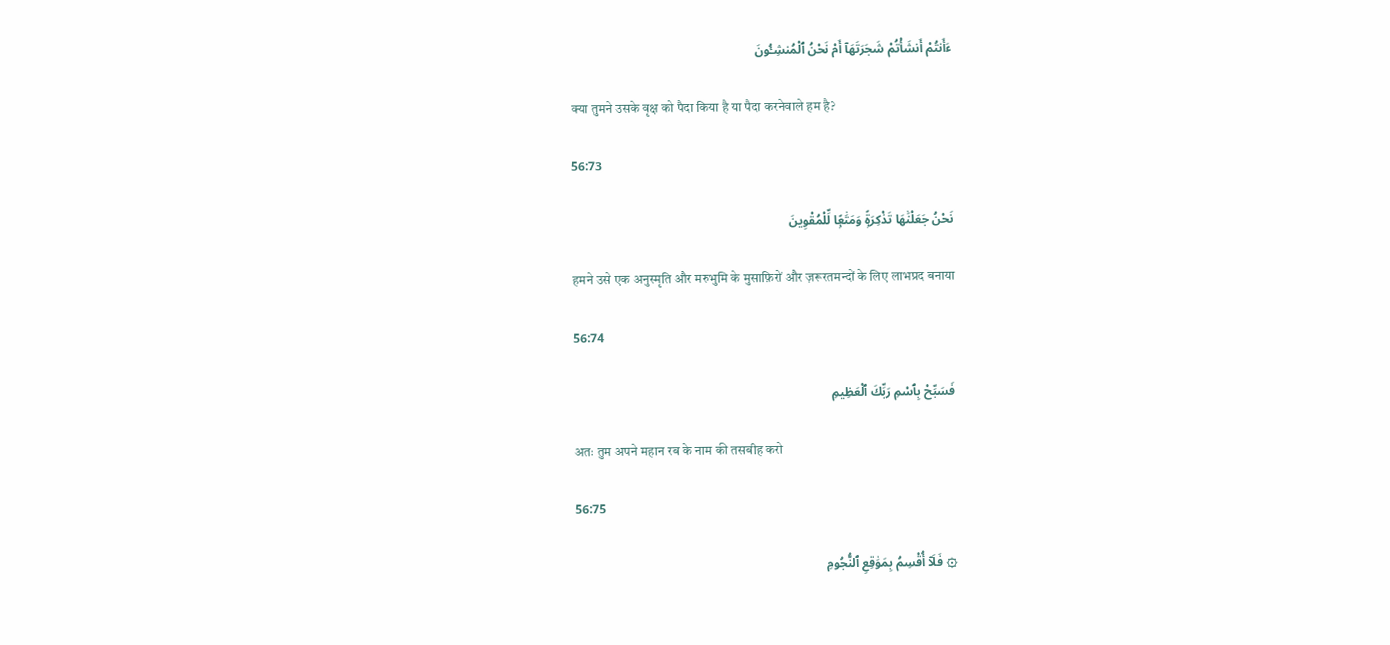ءَأَنتُمْ أَنشَأْتُمْ شَجَرَتَهَآ أَمْ نَحْنُ ٱلْمُنشِـُٔونَ

क्या तुमने उसके वृक्ष को पैदा किया है या पैदा करनेवाले हम है?

56:73

نَحْنُ جَعَلْنَٰهَا تَذْكِرَةًۭ وَمَتَٰعًۭا لِّلْمُقْوِينَ

हमने उसे एक अनुस्मृति और मरुभुमि के मुसाफ़िरों और ज़रूरतमन्दों के लिए लाभप्रद बनाया

56:74

فَسَبِّحْ بِٱسْمِ رَبِّكَ ٱلْعَظِيمِ

अतः तुम अपने महान रब के नाम की तसबीह करो

56:75

۞ فَلَآ أُقْسِمُ بِمَوَٰقِعِ ٱلنُّجُومِ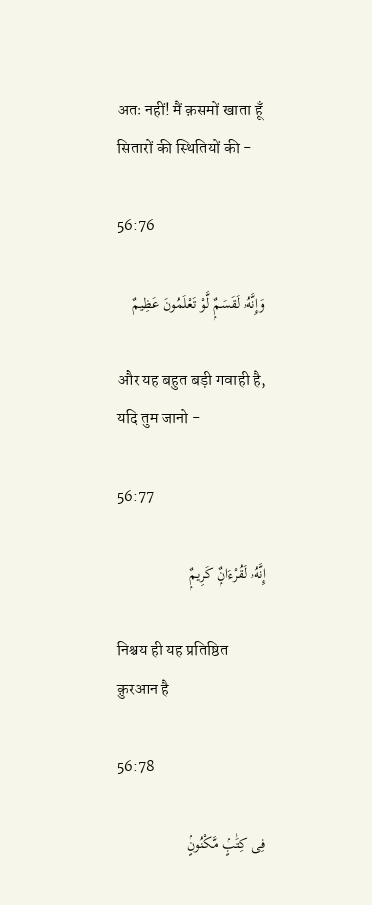अतः नहीं! मैं क़समों खाता हूँ सितारों की स्थितियों की -

56:76

وَإِنَّهُۥ لَقَسَمٌۭ لَّوْ تَعْلَمُونَ عَظِيمٌ

और यह बहुत बड़ी गवाही है, यदि तुम जानो -

56:77

إِنَّهُۥ لَقُرْءَانٌۭ كَرِيمٌۭ

निश्चय ही यह प्रतिष्ठित क़ुरआन है

56:78

فِى كِتَٰبٍۢ مَّكْنُونٍۢ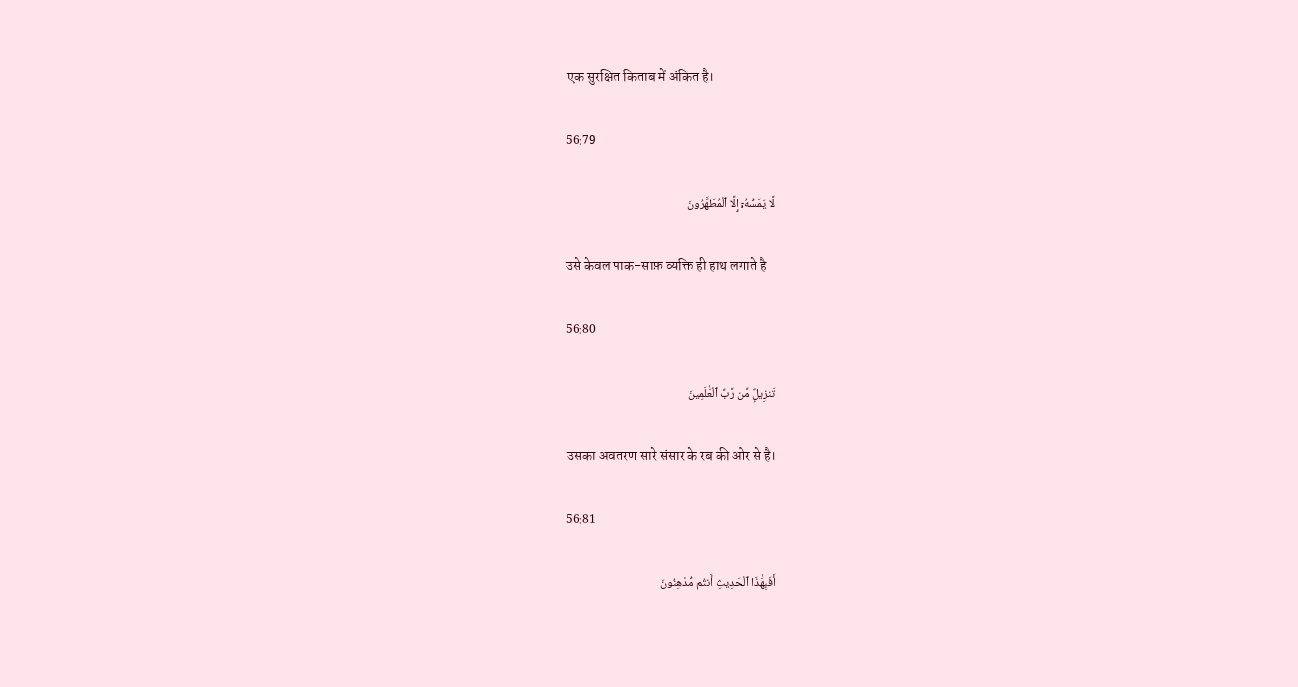एक सुरक्षित किताब में अंकित है।

56:79

لَّا يَمَسُّهُۥٓ إِلَّا ٱلْمُطَهَّرُونَ

उसे केवल पाक-साफ़ व्यक्ति ही हाथ लगाते है

56:80

تَنزِيلٌۭ مِّن رَّبِّ ٱلْعَٰلَمِينَ

उसका अवतरण सारे संसार के रब की ओर से है।

56:81

أَفَبِهَٰذَا ٱلْحَدِيثِ أَنتُم مُّدْهِنُونَ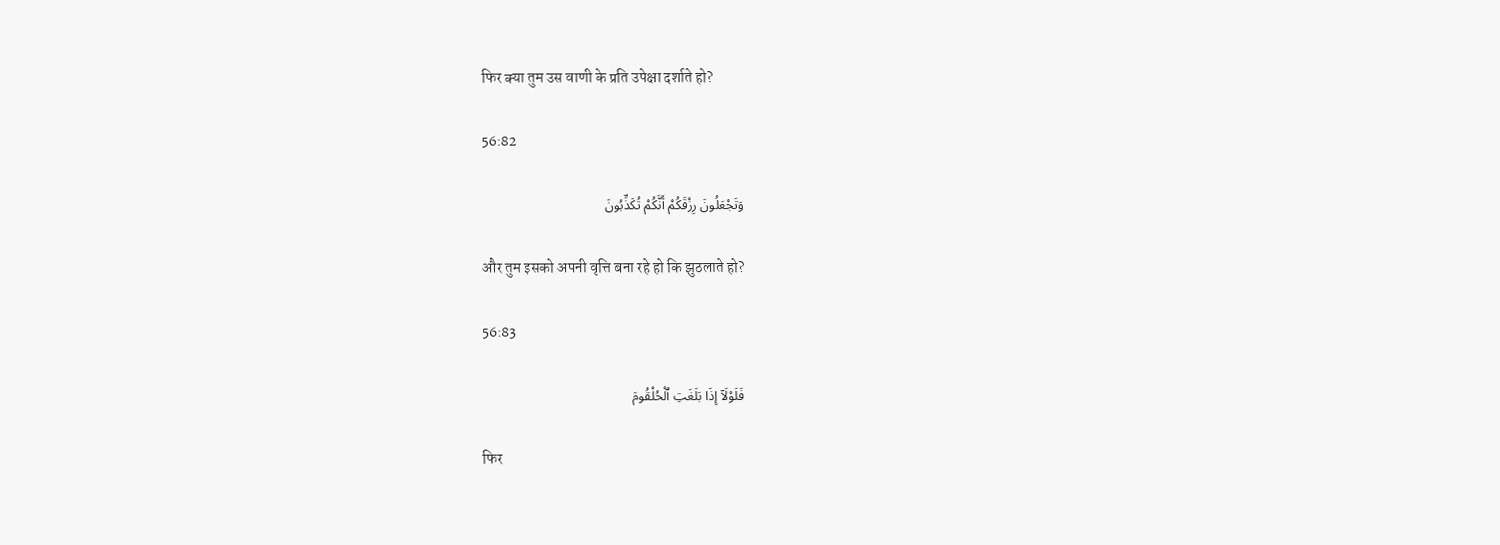फिर क्या तुम उस वाणी के प्रति उपेक्षा दर्शाते हो?

56:82

وَتَجْعَلُونَ رِزْقَكُمْ أَنَّكُمْ تُكَذِّبُونَ

और तुम इसको अपनी वृत्ति बना रहे हो कि झुठलाते हो?

56:83

فَلَوْلَآ إِذَا بَلَغَتِ ٱلْحُلْقُومَ

फिर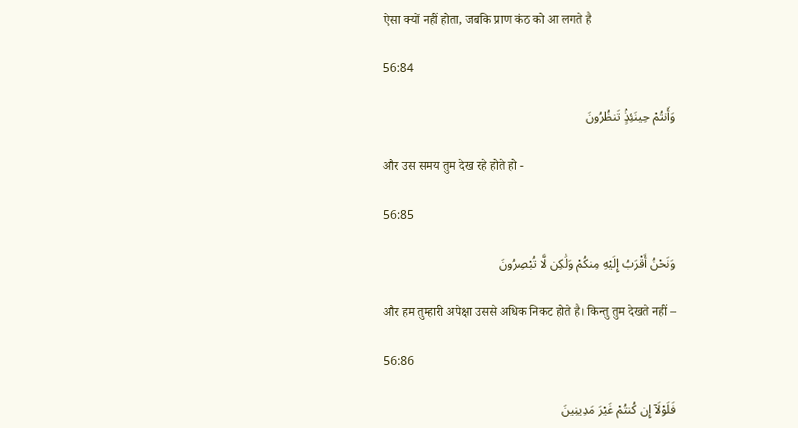ऐसा क्यों नहीं होता, जबकि प्राण कंठ को आ लगते है

56:84

وَأَنتُمْ حِينَئِذٍۢ تَنظُرُونَ

और उस समय तुम देख रहे होते हो -

56:85

وَنَحْنُ أَقْرَبُ إِلَيْهِ مِنكُمْ وَلَٰكِن لَّا تُبْصِرُونَ

और हम तुम्हारी अपेक्षा उससे अधिक निकट होते है। किन्तु तुम देखते नहीं –

56:86

فَلَوْلَآ إِن كُنتُمْ غَيْرَ مَدِينِينَ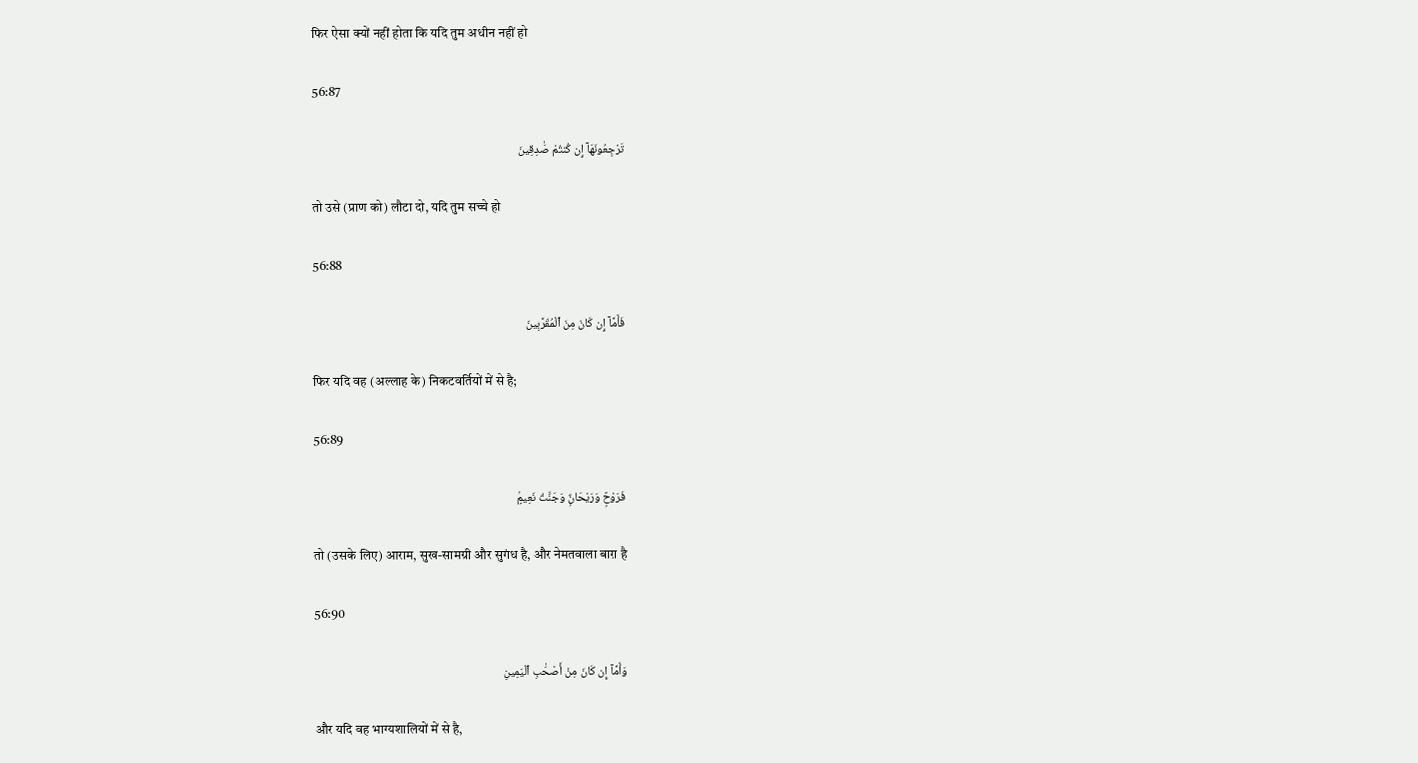फिर ऐसा क्यों नहीं होता कि यदि तुम अधीन नहीं हो

56:87

تَرْجِعُونَهَآ إِن كُنتُمْ صَٰدِقِينَ

तो उसे (प्राण को) लौटा दो, यदि तुम सच्चे हो

56:88

فَأَمَّآ إِن كَانَ مِنَ ٱلْمُقَرَّبِينَ

फिर यदि वह (अल्लाह के) निकटवर्तियों में से है;

56:89

فَرَوْحٌۭ وَرَيْحَانٌۭ وَجَنَّتُ نَعِيمٍۢ

तो (उसके लिए) आराम, सुख-सामग्री और सुगंध है, और नेमतवाला बाग़ है

56:90

وَأَمَّآ إِن كَانَ مِنْ أَصْحَٰبِ ٱلْيَمِينِ

और यदि वह भाग्यशालियों में से है,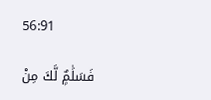56:91

فَسَلَٰمٌۭ لَّكَ مِنْ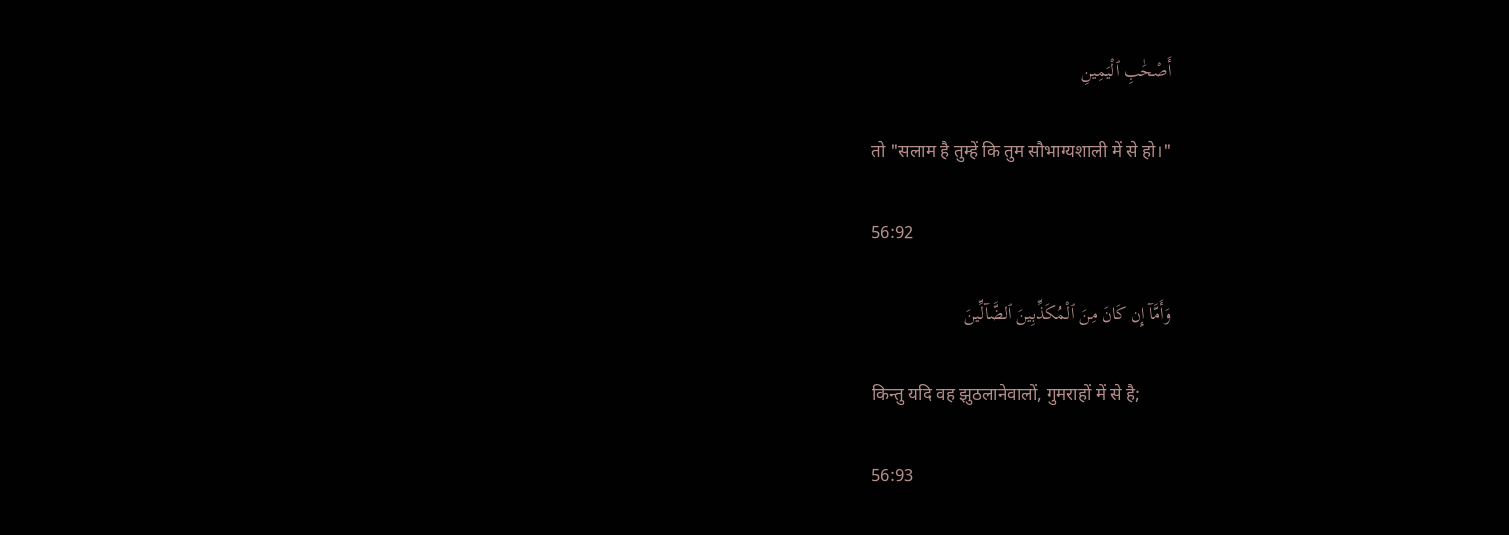أَصْحَٰبِ ٱلْيَمِينِ

तो "सलाम है तुम्हें कि तुम सौभाग्यशाली में से हो।"

56:92

وَأَمَّآ إِن كَانَ مِنَ ٱلْمُكَذِّبِينَ ٱلضَّآلِّينَ

किन्तु यदि वह झुठलानेवालों, गुमराहों में से है;

56:93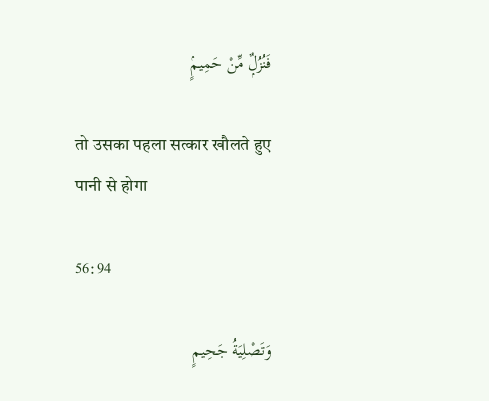فَنُزُلٌۭ مِّنْ حَمِيمٍۢ

तो उसका पहला सत्कार खौलते हुए पानी से होगा

56:94

وَتَصْلِيَةُ جَحِيمٍ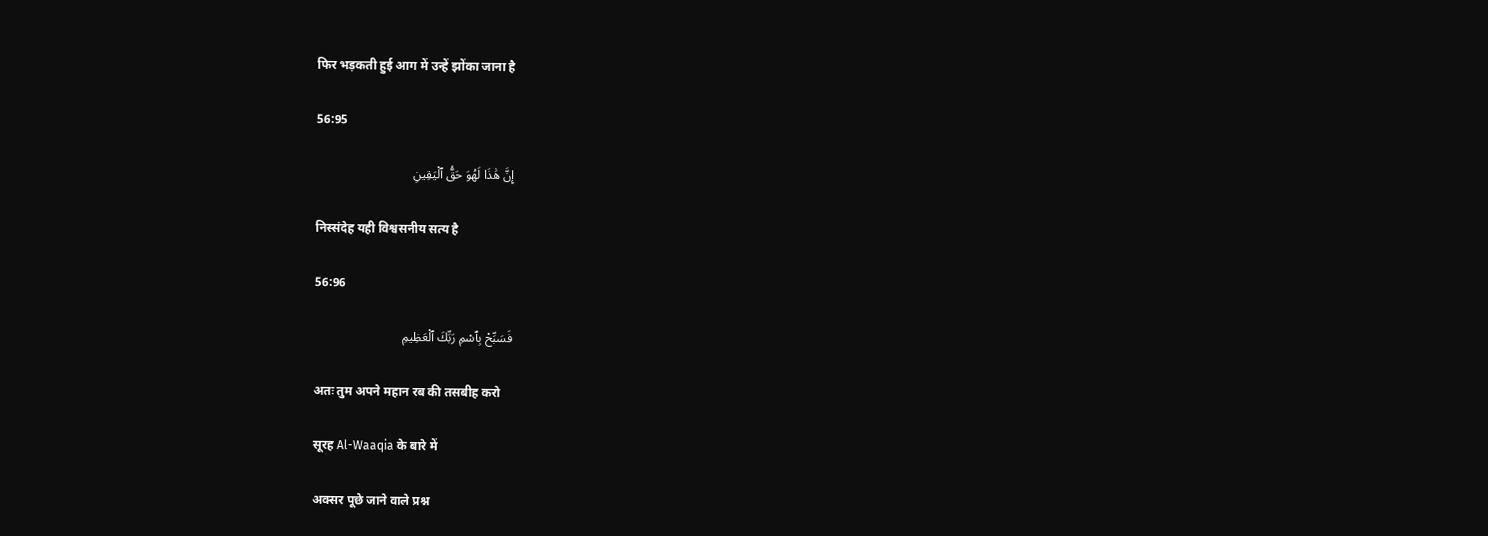फिर भड़कती हुई आग में उन्हें झोंका जाना है

56:95

إِنَّ هَٰذَا لَهُوَ حَقُّ ٱلْيَقِينِ

निस्संदेह यही विश्वसनीय सत्य है

56:96

فَسَبِّحْ بِٱسْمِ رَبِّكَ ٱلْعَظِيمِ

अतः तुम अपने महान रब की तसबीह करो

सूरह Al-Waaqia के बारे में

अक्सर पूछे जाने वाले प्रश्न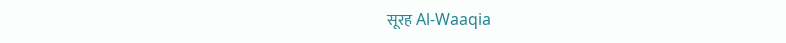सूरह Al-Waaqia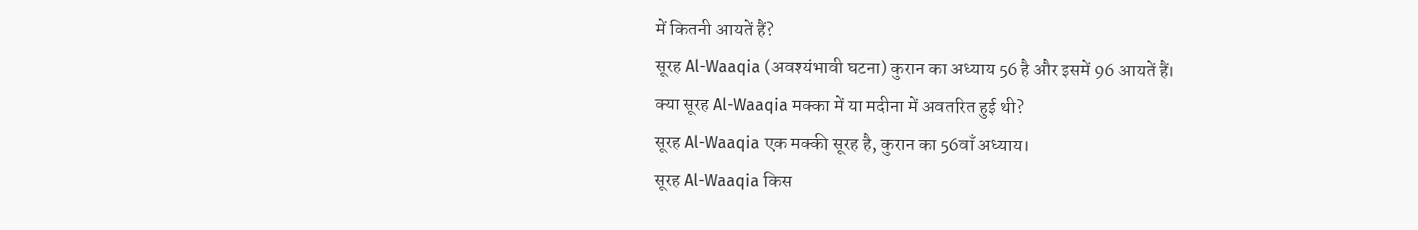में कितनी आयतें हैं?
सूरह Al-Waaqia (अवश्यंभावी घटना) कुरान का अध्याय 56 है और इसमें 96 आयतें हैं।
क्या सूरह Al-Waaqia मक्का में या मदीना में अवतरित हुई थी?
सूरह Al-Waaqia एक मक्की सूरह है, कुरान का 56वाँ अध्याय।
सूरह Al-Waaqia किस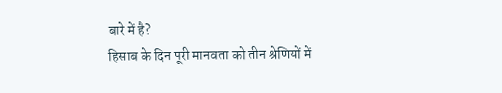बारे में है?
हिसाब के दिन पूरी मानवता को तीन श्रेणियों में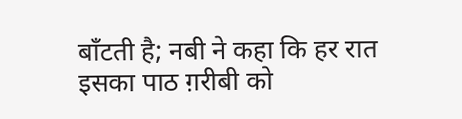बाँटती है; नबी ने कहा कि हर रात इसका पाठ ग़रीबी को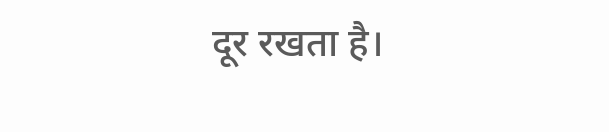दूर रखता है।